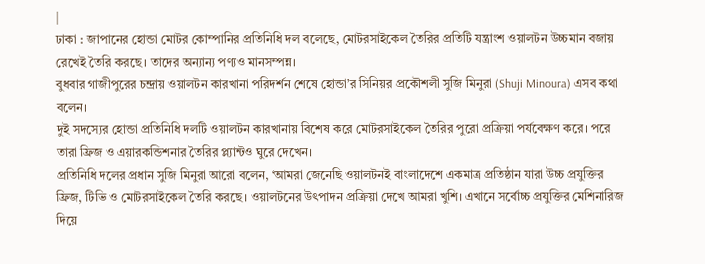|
ঢাকা : জাপানের হোন্ডা মোটর কোম্পানির প্রতিনিধি দল বলেছে, মোটরসাইকেল তৈরির প্রতিটি যন্ত্রাংশ ওয়ালটন উচ্চমান বজায় রেখেই তৈরি করছে। তাদের অন্যান্য পণ্যও মানসম্পন্ন।
বুধবার গাজীপুরের চন্দ্রায় ওয়ালটন কারখানা পরিদর্শন শেষে হোন্ডা’র সিনিয়র প্রকৌশলী সুজি মিনুরা (Shuji Minoura) এসব কথা বলেন।
দুই সদস্যের হোন্ডা প্রতিনিধি দলটি ওয়ালটন কারখানায় বিশেষ করে মোটরসাইকেল তৈরির পুরো প্রক্রিয়া পর্যবেক্ষণ করে। পরে তারা ফ্রিজ ও এয়ারকন্ডিশনার তৈরির প্ল্যান্টও ঘুরে দেখেন।
প্রতিনিধি দলের প্রধান সুজি মিনুরা আরো বলেন, ‘আমরা জেনেছি ওয়ালটনই বাংলাদেশে একমাত্র প্রতিষ্ঠান যারা উচ্চ প্রযুক্তির ফ্রিজ, টিভি ও মোটরসাইকেল তৈরি করছে। ওয়ালটনের উৎপাদন প্রক্রিয়া দেখে আমরা খুশি। এখানে সর্বোচ্চ প্রযুক্তির মেশিনারিজ দিয়ে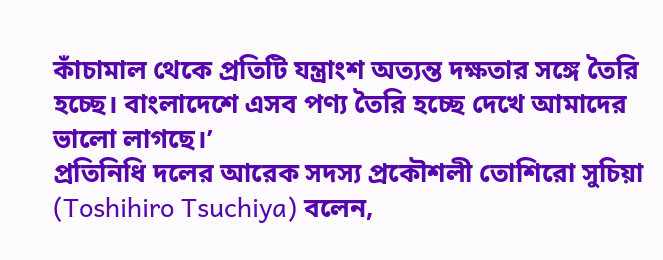কাঁচামাল থেকে প্রতিটি যন্ত্রাংশ অত্যন্ত দক্ষতার সঙ্গে তৈরি হচ্ছে। বাংলাদেশে এসব পণ্য তৈরি হচ্ছে দেখে আমাদের ভালো লাগছে।’
প্রতিনিধি দলের আরেক সদস্য প্রকৌশলী তোশিরো সুচিয়া (Toshihiro Tsuchiya) বলেন,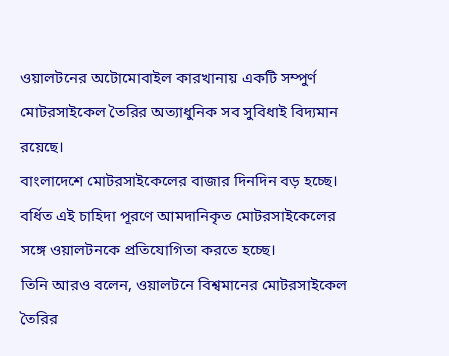ওয়ালটনের অটোমোবাইল কারখানায় একটি সম্পুর্ণ মোটরসাইকেল তৈরির অত্যাধুনিক সব সুবিধাই বিদ্যমান রয়েছে।
বাংলাদেশে মোটরসাইকেলের বাজার দিনদিন বড় হচ্ছে। বর্ধিত এই চাহিদা পূরণে আমদানিকৃত মোটরসাইকেলের সঙ্গে ওয়ালটনকে প্রতিযোগিতা করতে হচ্ছে।
তিনি আরও বলেন, ওয়ালটনে বিশ্বমানের মোটরসাইকেল তৈরির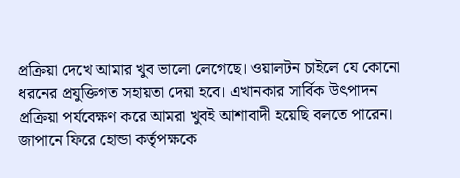প্রক্রিয়া দেখে আমার খুব ভালো লেগেছে। ওয়ালটন চাইলে যে কোনো ধরনের প্রযুক্তিগত সহায়তা দেয়া হবে। এখানকার সার্বিক উৎপাদন প্রক্রিয়া পর্যবেক্ষণ করে আমরা খুবই আশাবাদী হয়েছি বলতে পারেন। জাপানে ফিরে হোন্ডা কর্তৃপক্ষকে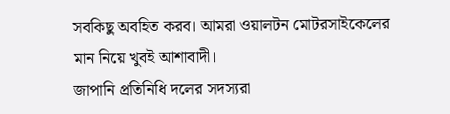সবকিছু অবহিত করব। আমরা ওয়ালটন মোটরসাইকেলের মান নিয়ে খুবই আশাবাদী।
জাপানি প্রতিনিধি দলের সদস্যরা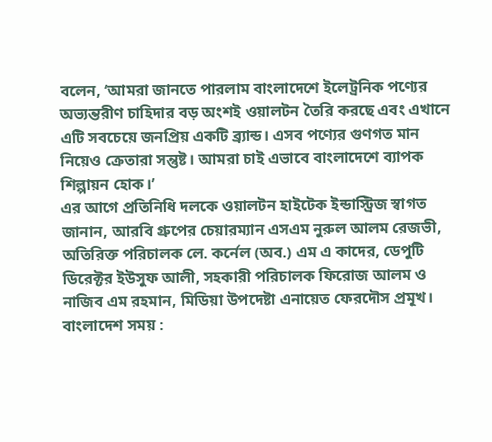বলেন, ‘আমরা জানতে পারলাম বাংলাদেশে ইলেট্রনিক পণ্যের অভ্যন্তরীণ চাহিদার বড় অংশই ওয়ালটন তৈরি করছে এবং এখানে এটি সবচেয়ে জনপ্রিয় একটি ব্র্যান্ড। এসব পণ্যের গুণগত মান নিয়েও ক্রেতারা সন্তুষ্ট। আমরা চাই এভাবে বাংলাদেশে ব্যাপক শিল্পায়ন হোক।’
এর আগে প্রতিনিধি দলকে ওয়ালটন হাইটেক ইন্ডাস্ট্রিজ স্বাগত জানান, আরবি গ্রুপের চেয়ারম্যান এসএম নুরুল আলম রেজভী, অতিরিক্ত পরিচালক লে. কর্নেল (অব.) এম এ কাদের, ডেপুটি ডিরেক্টর ইউসুফ আলী, সহকারী পরিচালক ফিরোজ আলম ও নাজিব এম রহমান, মিডিয়া উপদেষ্টা এনায়েত ফেরদৌস প্রমূখ।
বাংলাদেশ সময় :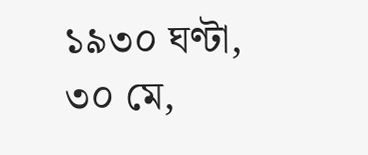১৯৩০ ঘণ্টা, ৩০ মে,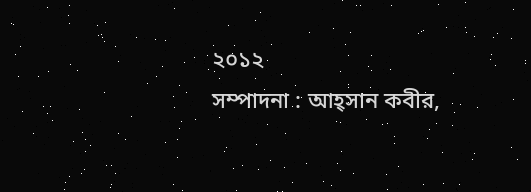২০১২
সম্পাদনা : আহ্সান কবীর,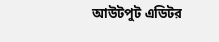আউটপুট এডিটর